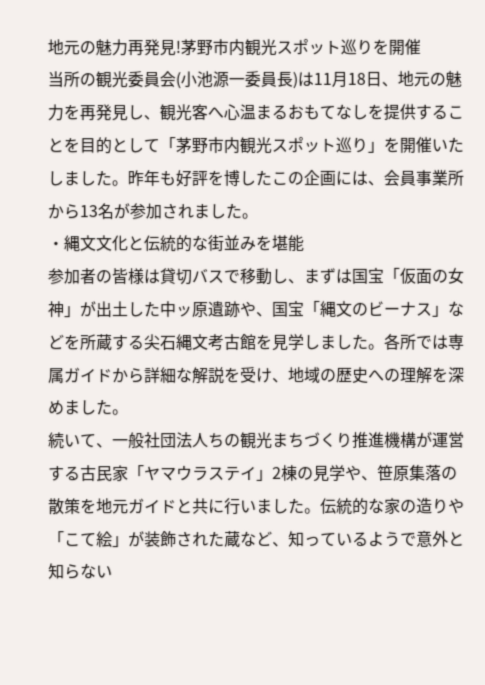地元の魅力再発見!茅野市内観光スポット巡りを開催
当所の観光委員会(小池源一委員長)は11月18日、地元の魅力を再発見し、観光客へ心温まるおもてなしを提供することを目的として「茅野市内観光スポット巡り」を開催いたしました。昨年も好評を博したこの企画には、会員事業所から13名が参加されました。
・縄文文化と伝統的な街並みを堪能
参加者の皆様は貸切バスで移動し、まずは国宝「仮面の女神」が出土した中ッ原遺跡や、国宝「縄文のビーナス」などを所蔵する尖石縄文考古館を見学しました。各所では専属ガイドから詳細な解説を受け、地域の歴史への理解を深めました。
続いて、一般社団法人ちの観光まちづくり推進機構が運営する古民家「ヤマウラステイ」2棟の見学や、笹原集落の散策を地元ガイドと共に行いました。伝統的な家の造りや「こて絵」が装飾された蔵など、知っているようで意外と知らない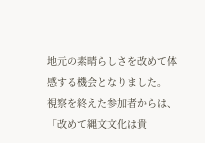地元の素晴らしさを改めて体感する機会となりました。
視察を終えた参加者からは、「改めて縄文文化は貴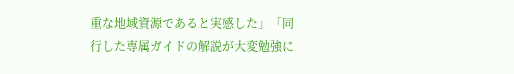重な地域資源であると実感した」「同行した専属ガイドの解説が大変勉強に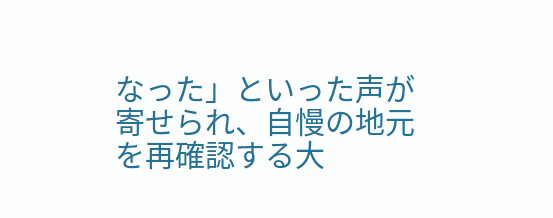なった」といった声が寄せられ、自慢の地元を再確認する大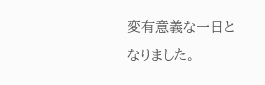変有意義な一日となりました。